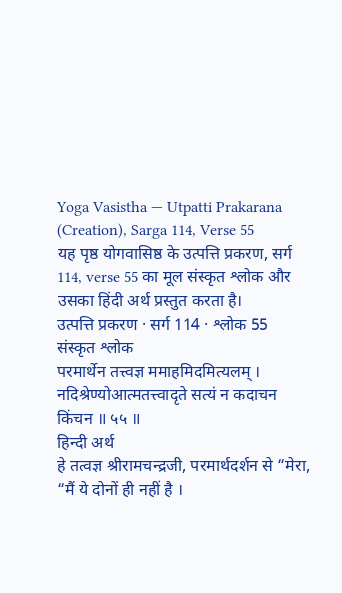Yoga Vasistha — Utpatti Prakarana (Creation), Sarga 114, Verse 55
यह पृष्ठ योगवासिष्ठ के उत्पत्ति प्रकरण, सर्ग 114, verse 55 का मूल संस्कृत श्लोक और उसका हिंदी अर्थ प्रस्तुत करता है।
उत्पत्ति प्रकरण · सर्ग 114 · श्लोक 55
संस्कृत श्लोक
परमार्थेन तत्त्वज्ञ ममाहमिदमित्यलम् ।
नदिश्रेण्योआत्मतत्त्वादृते सत्यं न कदाचन किंचन ॥ ५५ ॥
हिन्दी अर्थ
हे तत्वज्ञ श्रीरामचन्द्रजी, परमार्थदर्शन से “मेरा, “मैं ये दोनों ही नहीं है ।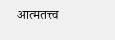आत्मतत्त्व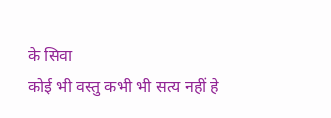के सिवा
कोई भी वस्तु कभी भी सत्य नहीं हे